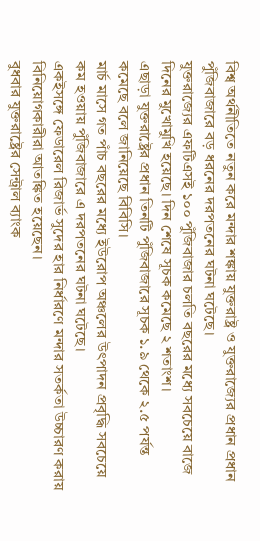বিশ্ব অর্থনীতিতে নতুন করে মন্দার শঙ্কায় যুক্তরাষ্ট্র ও যুক্তরাজ্যের প্রধান প্রধান পুঁজিবাজারে বড় ধরনের দরপতনের ঘটনা ঘটেছে।
যুক্তরাজ্যের এফটিএসই ১০০ পুঁজিবাজার চলতি বছরের মধ্যে সবচেয়ে বাজে দিনের মুখোমুখি হয়েছে। দিন শেষে সূচক কমেছে ২ শতাংশ।
এছাড়া যুক্তরাষ্ট্রের প্রধান তিনটি পুঁজিবাজারে সূচক ১.৯ থেকে ২.৫ পর্যন্ত কমেছে বলে জানিয়েছে বিবিসি।
মার্চ মাসে গত পাঁচ বছরের মধ্যে ইউরোপ অঞ্চলের উৎপাদন প্রবৃদ্ধি সবচেয়ে কম হওয়ায় পুঁজিবাজারে এ দরপতনের ঘটনা ঘটেছে।
একইসঙ্গে ফেডারেল রিজার্ভ সুদের হার নির্ধারণে মন্দার সতর্কতা উচ্চারণ করায় বিনিয়োগকারীরা আতঙ্কিত হয়েছেন।
বুধবার যুক্তরাষ্ট্রের সেন্ট্রাল ব্যাংক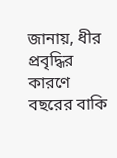জানায়, ধীর প্রবৃদ্ধির কারণে বছরের বাকি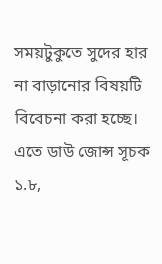সময়টুকুতে সুদের হার না বাড়ানোর বিষয়টি বিবেচনা করা হচ্ছে।
এতে ডাউ জোন্স সূচক ১.৮,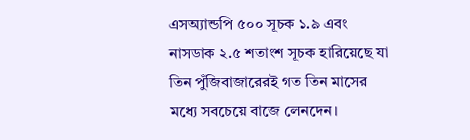এসঅ্যান্ডপি ৫০০ সূচক ১.৯ এবং নাসডাক ২.৫ শতাংশ সূচক হারিয়েছে যা তিন পুঁজিবাজারেরই গত তিন মাসের মধ্যে সবচেয়ে বাজে লেনদেন।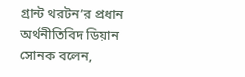গ্রান্ট থরটন’র প্রধান অর্থনীতিবিদ ডিয়ান সোনক বলেন,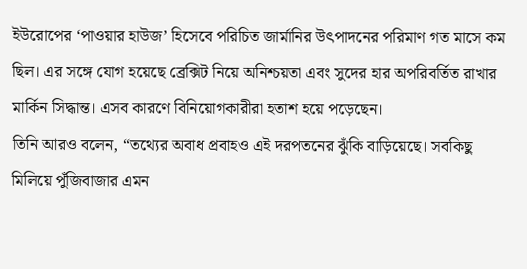ইউরোপের ‘পাওয়ার হাউজ’ হিসেবে পরিচিত জার্মানির উৎপাদনের পরিমাণ গত মাসে কম ছিল। এর সঙ্গে যোগ হয়েছে ব্রেক্সিট নিয়ে অনিশ্চয়তা এবং সুদের হার অপরিবর্তিত রাখার মার্কিন সিদ্ধান্ত। এসব কারণে বিনিয়োগকারীরা হতাশ হয়ে পড়েছেন।
তিনি আরও বলেন, “তথ্যের অবাধ প্রবাহও এই দরপতনের ঝুঁকি বাড়িয়েছে। সবকিছু মিলিয়ে পুঁজিবাজার এমন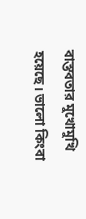বাস্তবতার মুখোমুখি হয়েছে। ভালো কিংবা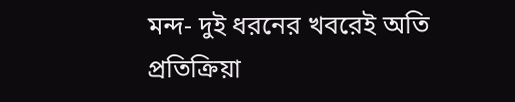মন্দ- দুই ধরনের খবরেই অতি প্রতিক্রিয়া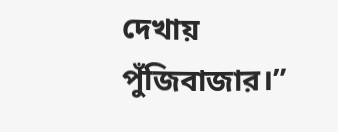দেখায় পুঁজিবাজার।”